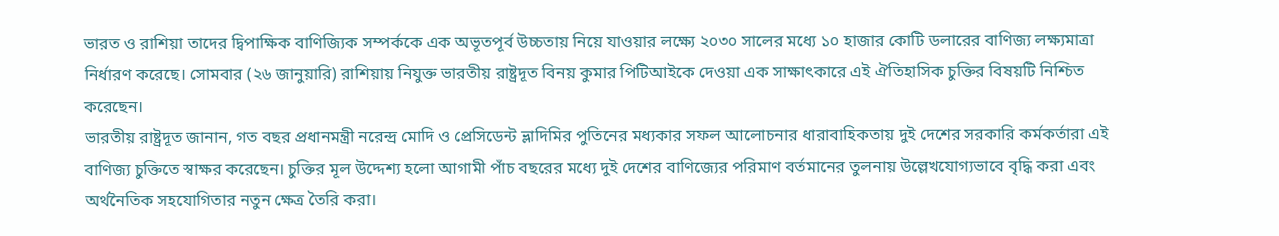ভারত ও রাশিয়া তাদের দ্বিপাক্ষিক বাণিজ্যিক সম্পর্ককে এক অভূতপূর্ব উচ্চতায় নিয়ে যাওয়ার লক্ষ্যে ২০৩০ সালের মধ্যে ১০ হাজার কোটি ডলারের বাণিজ্য লক্ষ্যমাত্রা নির্ধারণ করেছে। সোমবার (২৬ জানুয়ারি) রাশিয়ায় নিযুক্ত ভারতীয় রাষ্ট্রদূত বিনয় কুমার পিটিআইকে দেওয়া এক সাক্ষাৎকারে এই ঐতিহাসিক চুক্তির বিষয়টি নিশ্চিত করেছেন।
ভারতীয় রাষ্ট্রদূত জানান, গত বছর প্রধানমন্ত্রী নরেন্দ্র মোদি ও প্রেসিডেন্ট ভ্লাদিমির পুতিনের মধ্যকার সফল আলোচনার ধারাবাহিকতায় দুই দেশের সরকারি কর্মকর্তারা এই বাণিজ্য চুক্তিতে স্বাক্ষর করেছেন। চুক্তির মূল উদ্দেশ্য হলো আগামী পাঁচ বছরের মধ্যে দুই দেশের বাণিজ্যের পরিমাণ বর্তমানের তুলনায় উল্লেখযোগ্যভাবে বৃদ্ধি করা এবং অর্থনৈতিক সহযোগিতার নতুন ক্ষেত্র তৈরি করা।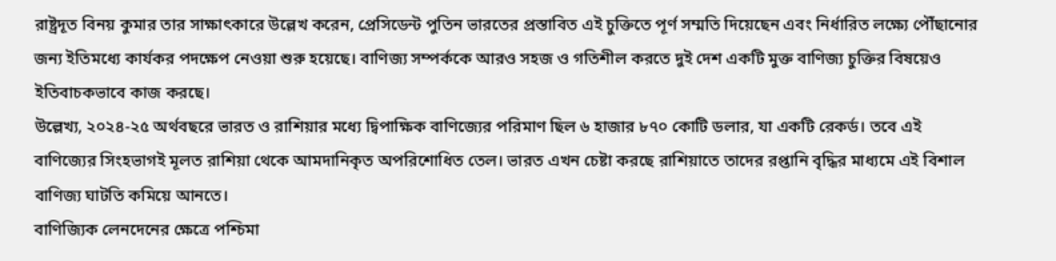রাষ্ট্রদূত বিনয় কুমার তার সাক্ষাৎকারে উল্লেখ করেন, প্রেসিডেন্ট পুতিন ভারতের প্রস্তাবিত এই চুক্তিতে পূর্ণ সম্মতি দিয়েছেন এবং নির্ধারিত লক্ষ্যে পৌঁছানোর জন্য ইতিমধ্যে কার্যকর পদক্ষেপ নেওয়া শুরু হয়েছে। বাণিজ্য সম্পর্ককে আরও সহজ ও গতিশীল করতে দুই দেশ একটি মুক্ত বাণিজ্য চুক্তির বিষয়েও ইতিবাচকভাবে কাজ করছে।
উল্লেখ্য, ২০২৪-২৫ অর্থবছরে ভারত ও রাশিয়ার মধ্যে দ্বিপাক্ষিক বাণিজ্যের পরিমাণ ছিল ৬ হাজার ৮৭০ কোটি ডলার, যা একটি রেকর্ড। তবে এই বাণিজ্যের সিংহভাগই মূলত রাশিয়া থেকে আমদানিকৃত অপরিশোধিত তেল। ভারত এখন চেষ্টা করছে রাশিয়াতে তাদের রপ্তানি বৃদ্ধির মাধ্যমে এই বিশাল বাণিজ্য ঘাটতি কমিয়ে আনতে।
বাণিজ্যিক লেনদেনের ক্ষেত্রে পশ্চিমা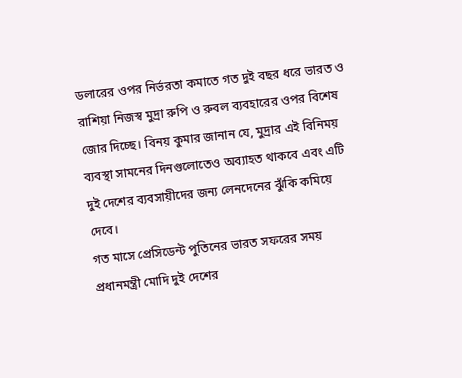ডলারের ওপর নির্ভরতা কমাতে গত দুই বছর ধরে ভারত ও রাশিয়া নিজস্ব মুদ্রা রুপি ও রুবল ব্যবহারের ওপর বিশেষ জোর দিচ্ছে। বিনয় কুমার জানান যে, মুদ্রার এই বিনিময় ব্যবস্থা সামনের দিনগুলোতেও অব্যাহত থাকবে এবং এটি দুই দেশের ব্যবসায়ীদের জন্য লেনদেনের ঝুঁকি কমিয়ে দেবে।
গত মাসে প্রেসিডেন্ট পুতিনের ভারত সফরের সময় প্রধানমন্ত্রী মোদি দুই দেশের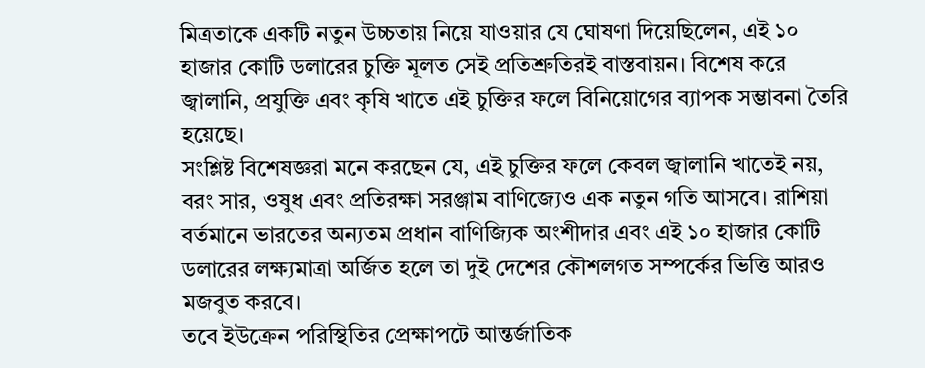মিত্রতাকে একটি নতুন উচ্চতায় নিয়ে যাওয়ার যে ঘোষণা দিয়েছিলেন, এই ১০ হাজার কোটি ডলারের চুক্তি মূলত সেই প্রতিশ্রুতিরই বাস্তবায়ন। বিশেষ করে জ্বালানি, প্রযুক্তি এবং কৃষি খাতে এই চুক্তির ফলে বিনিয়োগের ব্যাপক সম্ভাবনা তৈরি হয়েছে।
সংশ্লিষ্ট বিশেষজ্ঞরা মনে করছেন যে, এই চুক্তির ফলে কেবল জ্বালানি খাতেই নয়, বরং সার, ওষুধ এবং প্রতিরক্ষা সরঞ্জাম বাণিজ্যেও এক নতুন গতি আসবে। রাশিয়া বর্তমানে ভারতের অন্যতম প্রধান বাণিজ্যিক অংশীদার এবং এই ১০ হাজার কোটি ডলারের লক্ষ্যমাত্রা অর্জিত হলে তা দুই দেশের কৌশলগত সম্পর্কের ভিত্তি আরও মজবুত করবে।
তবে ইউক্রেন পরিস্থিতির প্রেক্ষাপটে আন্তর্জাতিক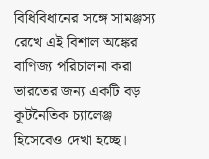বিধিবিধানের সঙ্গে সামঞ্জস্য রেখে এই বিশাল অঙ্কের বাণিজ্য পরিচালনা করা ভারতের জন্য একটি বড় কূটনৈতিক চ্যালেঞ্জ হিসেবেও দেখা হচ্ছে।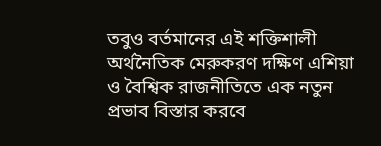তবুও বর্তমানের এই শক্তিশালী অর্থনৈতিক মেরুকরণ দক্ষিণ এশিয়া ও বৈশ্বিক রাজনীতিতে এক নতুন প্রভাব বিস্তার করবে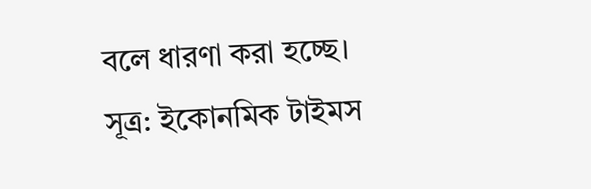বলে ধারণা করা হচ্ছে।
সূত্র: ইকোনমিক টাইমস